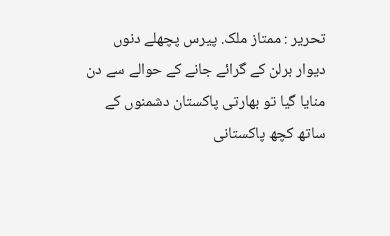تحریر : ممتاز ملک. پیرس پچھلے دنوں دیوار برلن کے گرائے جانے کے حوالے سے دن منایا گیا تو بھارتی پاکستان دشمنوں کے ساتھ کچھ پاکستانی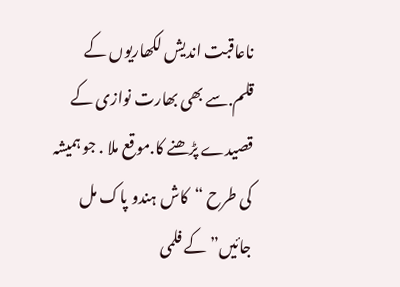ناعاقبت اندیش لکھاریوں کے قلم.سے بھی بھارت نوازی کے قصیدے پڑھنے کا.موقع ملا . جو ہمیشہ کی طرح “کاش ہندو پاک مل جائیں” کے فلمی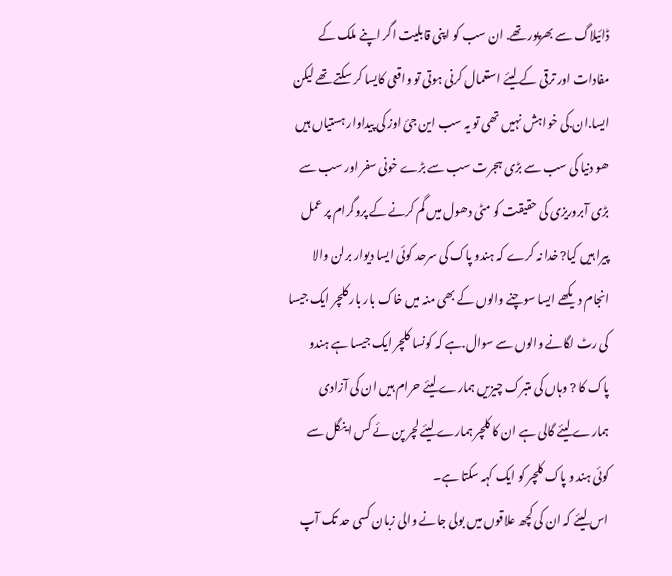ڈائیلاگ سے بھرپور تھے. ان سب کو اپنی قابلیت اگر اپنے ملک کے مفادات اور ترقی کے لیئے استعمال کرنی ہوتی تو واقعی کایسا کر سکتے تھے لیکن ایسا.ان.کی خواہش نہیں تھی تو یہ سب این جئ اوز کی پیداوار ہستیاں ہیں ھو دنیا کی سب سے بڑی ہجرت سب سے بڑے خونی سفر اور سب سے بڑی آبروریزی کی حقیقت کو مٹی دھول میں گم کرنے کے پروگرام پر عمل پیرا ہیں کیا? خدا نہ کرے کہ ہندو پاک کی سرحد کوئی ایسا دیوار برلن والا انجام دیکھے ایسا سوچنے والوں کے بھی منہ میں خاک بار بار کلچر ایک جیسا کی رٹ لگانے والوں سے سوال.ہے کہ کونسا کلچر ایک جیسا ہے ہندو پاک کا ? وہاں کی متبرک چیزیں ہمارے لیئے حرام ہیں ان کی آزادی ہمارے لیئے گالی ہے ان کا کلچر ہمارے لیئے لچر پن ئے کس اینگل سے کوئی ہند و پاک کلچر کو ایک کہہ سکتا ہے۔
اس لیئے کہ ان کی کچھ علاقوں میں بولی جانے والی زبان کسی حد تک آپ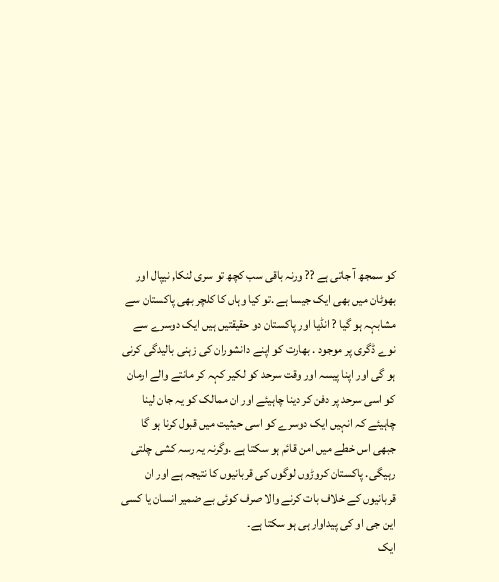کو سمجھ آ جاتی ہے ?? ورنہ باقی سب کچھ تو سری لنکا, نیپال اور بھوٹان میں بھی ایک جیسا ہے .تو کیا وہاں کا کلچر بھی پاکستان سے مشابہہ ہو گیا ? انڈیا اور پاکستان دو حقیقتیں ہیں ایک دوسرے سے نوے ڈگری پر موجود . بھارت کو اپنے دانشوران کی زہنی بالیدگی کرنی ہو گی اور اپنا پیسہ اور وقت سرحد کو لکیر کہہ کر مانتے والے ارمان کو اسی سرحد پر دفن کر دینا چاہیئے اور ان ممالک کو یہ جان لینا چاہیئے کہ انہیں ایک دوسرے کو اسی حیثیت میں قبول کرنا ہو گا جبھی اس خطے میں امن قائم ہو سکتا ہے .وگرنہ یہ رسہ کشی چلتی رہیگی. پاکستان کروڑوں لوگوں کی قربانیوں کا نتیجہ ہے اور ان قربانیوں کے خلاف بات کرنے والا صرف کوئی بے ضمیر انسان یا کسی این جی او کی پیداوار ہی ہو سکتا ہے۔
ایک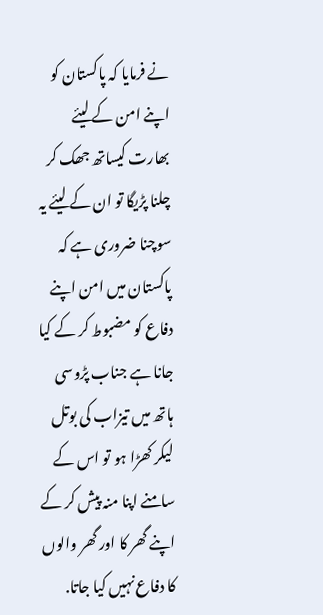نے فرمایا کہ پاکستان کو اپنے امن کے لیئے بھارت کیساتھ جھک کر چلنا پڑیگا تو ان کے لیئے یہ سوچنا ضروری ہے کہ پاکستان میں امن اپنے دفاع کو مضبوط کر کے کیا جانا ہے جناب پڑوسی ہاتھ میں تیزاب کی بوتل لیکر کھڑا ہو تو اس کے سامنے اپنا منہ پیش کر کے اپنے گھر کا اور گھر والوں کا دفاع نہیں کیا جاتا.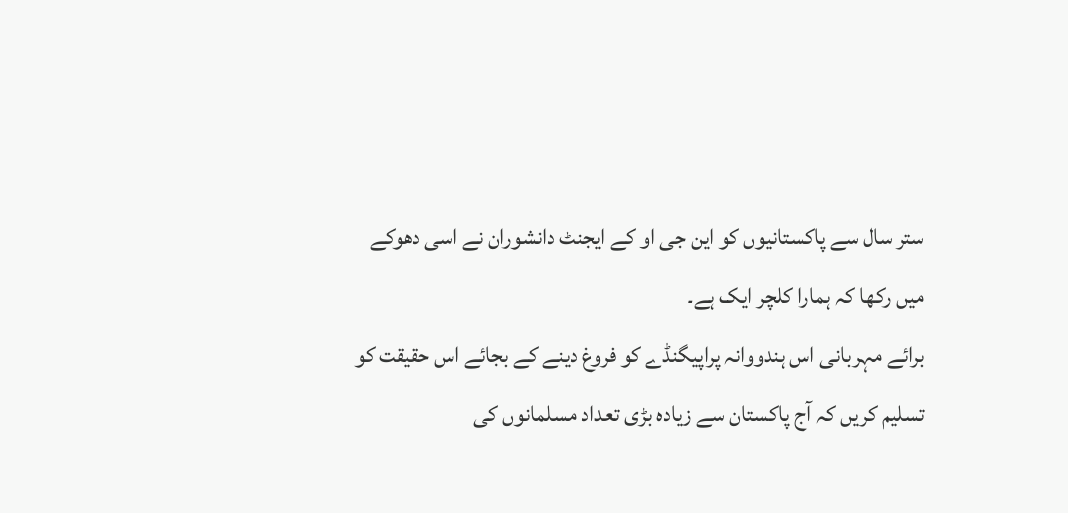ستر سال سے پاکستانیوں کو این جی او کے ایجنٹ دانشوران نے اسی دھوکے میں رکھا کہ ہمارا کلچر ایک ہے۔
برائے مہربانی اس ہندووانہ پراپیگنڈے کو فروغ دینے کے بجائے اس حقیقت کو تسلیم کریں کہ آج پاکستان سے زیادہ بڑی تعداد مسلمانوں کی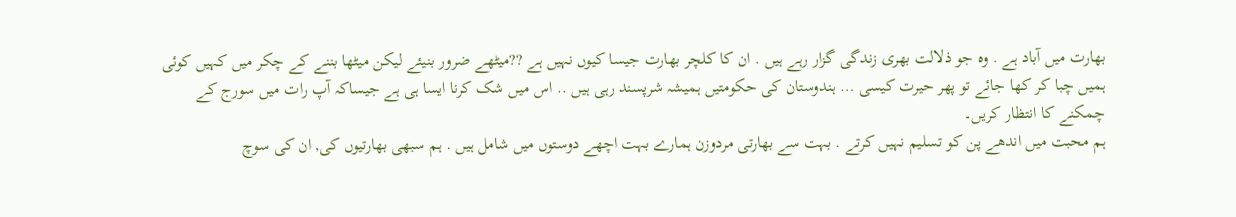بھارت میں آباد ہے . وہ جو ذلالت بھری زندگی گزار رہے ہیں . ان کا کلچر بھارت جیسا کیوں نہیں ہے ??میٹھے ضرور بنیئے لیکن میٹھا بننے کے چکر میں کہیں کوئی ہمیں چبا کر کھا جائے تو پھر حیرت کیسی … ہندوستان کی حکومتیں ہمیشہ شرپسند رہی ہیں .. اس میں شک کرنا ایسا ہی ہے جیساکہ آپ رات میں سورج کے چمکنے کا انتظار کریں۔
ہم محبت میں اندھے پن کو تسلیم نہیں کرتے . بہت سے بھارتی مردوزن ہمارے بہت اچھے دوستوں میں شامل ہیں . ہم سبھی بھارتیوں کی, ان کی سوچ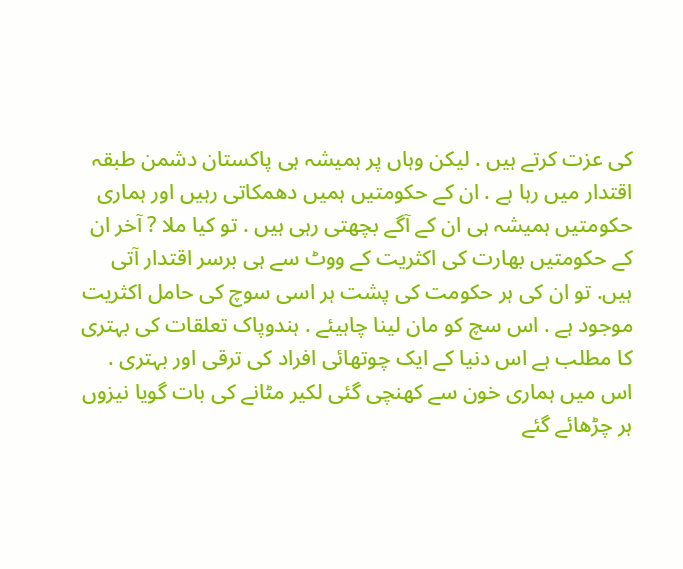کی عزت کرتے ہیں . لیکن وہاں پر ہمیشہ ہی پاکستان دشمن طبقہ اقتدار میں رہا ہے . ان کے حکومتیں ہمیں دھمکاتی رہیں اور ہماری حکومتیں ہمیشہ ہی ان کے آگے بچھتی رہی ہیں . تو کیا ملا ? آخر ان کے حکومتیں بھارت کی اکثریت کے ووٹ سے ہی برسر اقتدار آتی ہیں. تو ان کی ہر حکومت کی پشت ہر اسی سوچ کی حامل اکثریت موجود ہے . اس سچ کو مان لینا چاہیئے . ہندوپاک تعلقات کی بہتری کا مطلب ہے اس دنیا کے ایک چوتھائی افراد کی ترقی اور بہتری . اس میں ہماری خون سے کھنچی گئی لکیر مٹانے کی بات گویا نیزوں ہر چڑھائے گئے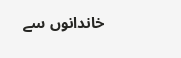خاندانوں سے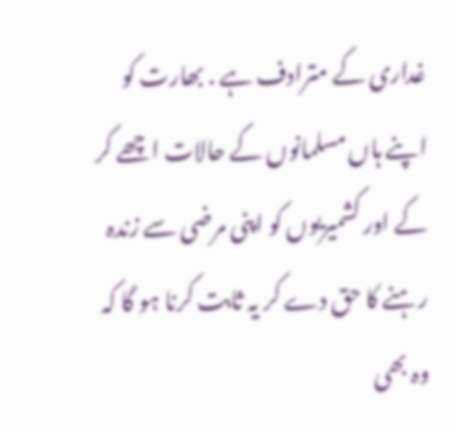غداری کے مترادف ہے . بھارت کو اپنے ہاں مسلمانوں کے حالات اچھے کر کے اور کشمیریوں کو اپنی مرضی سے زندہ رہنے کا حق دے کر یہ ثابت کرنا ہو گا کہ وہ بھی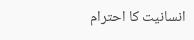انسانیت کا احترام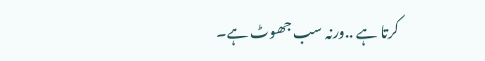کرتا ہے ..ورنہ سب جھوٹ ہے۔